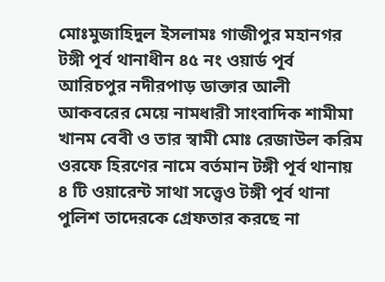মোঃমুজাহিদুল ইসলামঃ গাজীপুর মহানগর টঙ্গী পূর্ব থানাধীন ৪৫ নং ওয়ার্ড পূর্ব আরিচপুর নদীরপাড় ডাক্তার আলী আকবরের মেয়ে নামধারী সাংবাদিক শামীমা খানম বেবী ও তার স্বামী মোঃ রেজাউল করিম ওরফে হিরণের নামে বর্তমান টঙ্গী পূর্ব থানায় ৪ টি ওয়ারেন্ট সাথা সত্ত্বেও টঙ্গী পূর্ব থানা পুলিশ তাদেরকে গ্রেফতার করছে না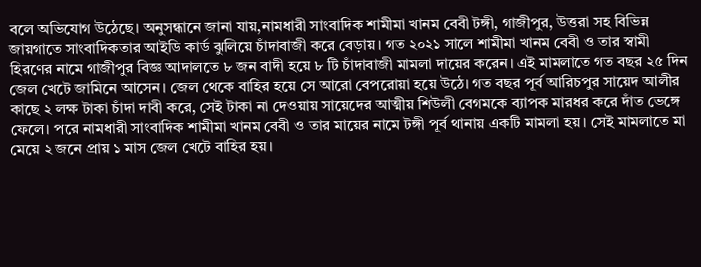বলে অভিযোগ উঠেছে। অনুসন্ধানে জানা যায়,নামধারী সাংবাদিক শামীমা খানম বেবী টঙ্গী, গাজীপুর, উত্তরা সহ বিভিন্ন জায়গাতে সাংবাদিকতার আইডি কার্ড ঝুলিয়ে চাঁদাবাজী করে বেড়ায়। গত ২০২১ সালে শামীমা খানম বেবী ও তার স্বামী হিরণের নামে গাজীপুর বিজ্ঞ আদালতে ৮ জন বাদী হয়ে ৮ টি চাঁদাবাজী মামলা দায়ের করেন। এই মামলাতে গত বছর ২৫ দিন জেল খেটে জামিনে আসেন। জেল থেকে বাহির হয়ে সে আরো বেপরোয়া হয়ে উঠে। গত বছর পূর্ব আরিচপুর সায়েদ আলীর কাছে ২ লক্ষ টাকা চাঁদা দাবী করে, সেই টাকা না দেওয়ায় সায়েদের আত্মীয় শিউলী বেগমকে ব্যাপক মারধর করে দাঁত ভেঙ্গে ফেলে। পরে নামধারী সাংবাদিক শামীমা খানম বেবী ও তার মায়ের নামে টঙ্গী পূর্ব থানায় একটি মামলা হয়। সেই মামলাতে মা মেয়ে ২ জনে প্রায় ১ মাস জেল খেটে বাহির হয়।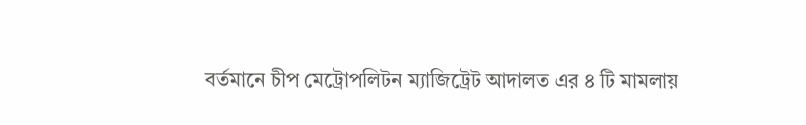বর্তমানে চীপ মেট্রোপলিটন ম্যাজিট্রেট আদালত এর ৪ টি মামলায়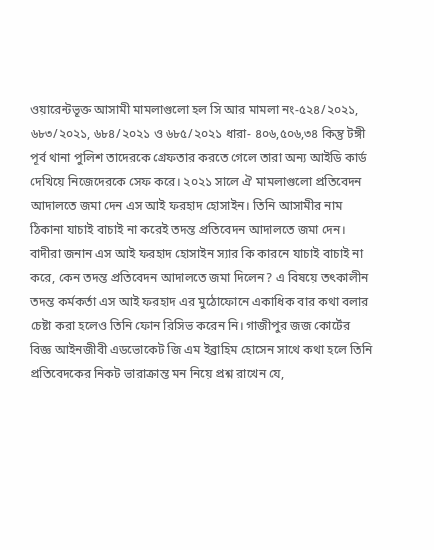ওয়ারেন্টভূক্ত আসামী মামলাগুলো হল সি আর মামলা নং-৫২৪/২০২১, ৬৮৩/২০২১, ৬৮৪/২০২১ ও ৬৮৫/২০২১ ধারা- ৪০৬,৫০৬,৩৪ কিন্তু টঙ্গী পূর্ব থানা পুলিশ তাদেরকে গ্রেফতার করতে গেলে তারা অন্য আইডি কার্ড দেখিয়ে নিজেদেরকে সেফ করে। ২০২১ সালে ঐ মামলাগুলো প্রতিবেদন আদালতে জমা দেন এস আই ফরহাদ হোসাইন। তিনি আসামীর নাম ঠিকানা যাচাই বাচাই না করেই তদন্ত প্রতিবেদন আদালতে জমা দেন। বাদীরা জনান এস আই ফরহাদ হোসাইন স্যার কি কারনে যাচাই বাচাই না করে, কেন তদন্ত প্রতিবেদন আদালতে জমা দিলেন? এ বিষয়ে তৎকালীন তদন্ত কর্মকর্তা এস আই ফরহাদ এর মুঠোফোনে একাধিক বার কথা বলার চেষ্টা করা হলেও তিনি ফোন রিসিভ করেন নি। গাজীপুর জজ কোর্টের বিজ্ঞ আইনজীবী এডভোকেট জি এম ইব্রাহিম হোসেন সাথে কথা হলে তিনি প্রতিবেদকের নিকট ভারাক্রান্ত মন নিয়ে প্রশ্ন রাখেন যে,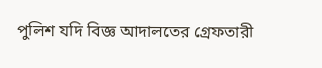পুলিশ যদি বিজ্ঞ আদালতের গ্রেফতারী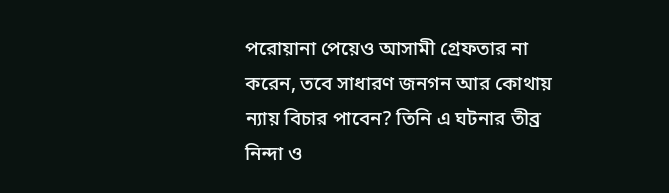পরোয়ানা পেয়েও আসামী গ্রেফতার না করেন, তবে সাধারণ জনগন আর কোথায় ন্যায় বিচার পাবেন? তিনি এ ঘটনার তীব্র নিন্দা ও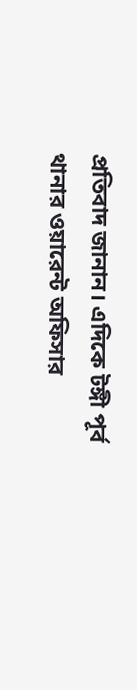প্রতিবাদ জানান। এদিকে টঙ্গী পূর্ব থানার ওয়ারেন্ট অফিসার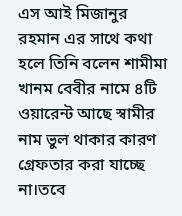এস আই মিজানুর রহমান এর সাথে কথা হলে তিনি বলেন শামীমা খানম বেবীর নামে ৪টি ওয়ারেন্ট আছে স্বামীর নাম ভুল থাকার কারণ গ্রেফতার করা যাচ্ছে না।তবে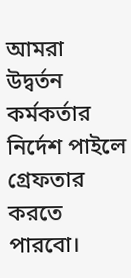আমরা উদ্বর্তন কর্মকর্তার নির্দেশ পাইলে গ্রেফতার করতে পারবো।